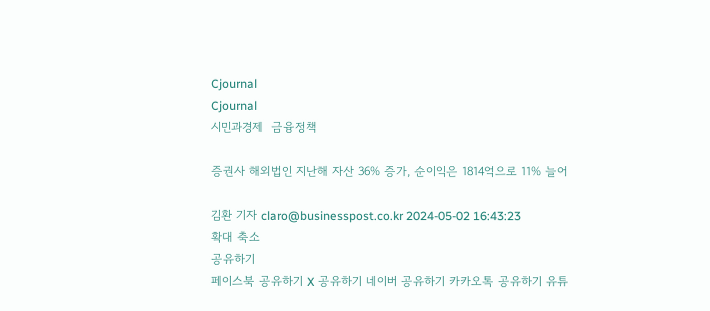Cjournal
Cjournal
시민과경제  금융정책

증권사 해외법인 지난해 자산 36% 증가, 순이익은 1814억으로 11% 늘어

김환 기자 claro@businesspost.co.kr 2024-05-02 16:43:23
확대 축소
공유하기
페이스북 공유하기 X 공유하기 네이버 공유하기 카카오톡 공유하기 유튜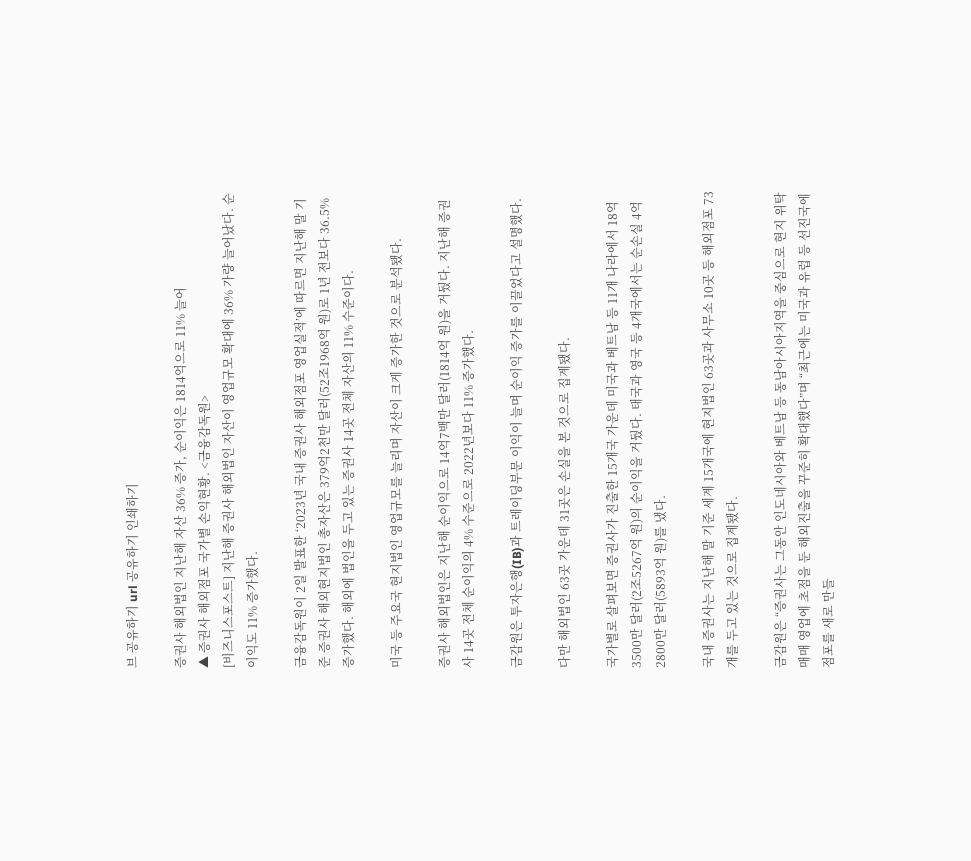브 공유하기 url 공유하기 인쇄하기

증권사 해외법인 지난해 자산 36% 증가, 순이익은 1814억으로 11% 늘어
▲ 증권사 해외점포 국가별 손익현황. <금융감독원>
[비즈니스포스트] 지난해 증권사 해외법인 자산이 영업규모 확대에 36% 가량 늘어났다. 순이익도 11% 증가했다.

금융감독원이 2일 발표한 ‘2023년 국내 증권사 해외점포 영업실적’에 따르면 지난해 말 기준 증권사 해외현지법인 총자산은 379억2천만 달러(52조1968억 원)로 1년 전보다 36.5% 증가했다. 해외에 법인을 두고 있는 증권사 14곳 전체 자산의 11% 수준이다.

미국 등 주요국 현지법인 영업규모를 늘리며 자산이 크게 증가한 것으로 분석됐다.

증권사 해외법인은 지난해 순이익으로 14억7백만 달러(1814억 원)을 거뒀다. 지난해 증권사 14곳 전체 순이익의 4% 수준으로 2022년보다 11% 증가했다.

금감원은 투자은행(IB)과 트레이딩부문 이익이 늘며 순이익 증가를 이끌었다고 설명했다.

다만 해외법인 63곳 가운데 31곳은 손실을 본 것으로 집계됐다.

국가별로 살펴보면 증권사가 진출한 15개국 가운데 미국과 베트남 등 11개 나라에서 18억3500만 달러(2조5267억 원)의 순이익을 거뒀다. 태국과 영국 등 4개국에서는 순손실 4억2800만 달러(5893억 원)를 냈다.

국내 증권사는 지난해 말 기준 세계 15개국에 현지법인 63곳과 사무소 10곳 등 해외점포 73개를 두고 있는 것으로 집계됐다.

금감원은 “증권사는 그동안 인도네시아와 베트남 등 동남아시아지역을 중심으로 현지 위탁매매 영업에 초점을 둔 해외진출을 꾸준히 확대했다”며 “최근에는 미국과 유럽 등 선진국에 점포를 새로 만들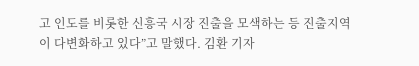고 인도를 비롯한 신흥국 시장 진출을 모색하는 등 진출지역이 다변화하고 있다”고 말했다. 김환 기자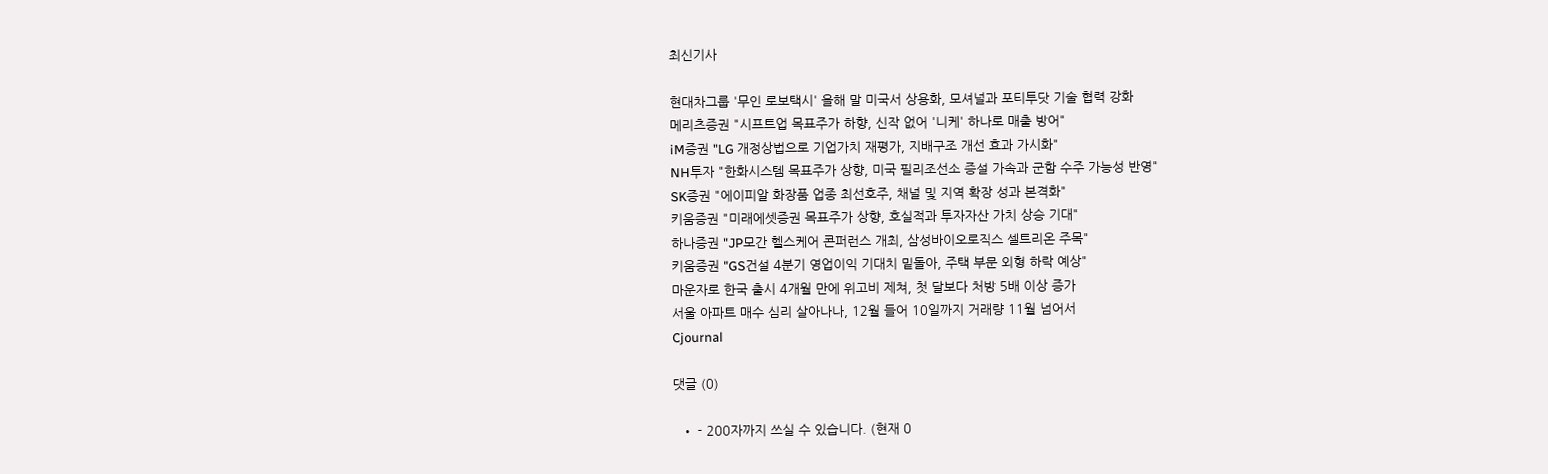최신기사

현대차그룹 '무인 로보택시' 올해 말 미국서 상용화, 모셔널과 포티투닷 기술 협력 강화
메리츠증권 "시프트업 목표주가 하향, 신작 없어 '니케' 하나로 매출 방어"
iM증권 "LG 개정상법으로 기업가치 재평가, 지배구조 개선 효과 가시화"
NH투자 "한화시스템 목표주가 상향, 미국 필리조선소 증설 가속과 군함 수주 가능성 반영"
SK증권 "에이피알 화장품 업종 최선호주, 채널 및 지역 확장 성과 본격화"
키움증권 "미래에셋증권 목표주가 상향, 호실적과 투자자산 가치 상승 기대"
하나증권 "JP모간 헬스케어 콘퍼런스 개최, 삼성바이오로직스 셀트리온 주목"
키움증권 "GS건설 4분기 영업이익 기대치 밑돌아, 주택 부문 외형 하락 예상"
마운자로 한국 출시 4개월 만에 위고비 제쳐, 첫 달보다 처방 5배 이상 증가
서울 아파트 매수 심리 살아나나, 12월 들어 10일까지 거래량 11월 넘어서
Cjournal

댓글 (0)

  • - 200자까지 쓰실 수 있습니다. (현재 0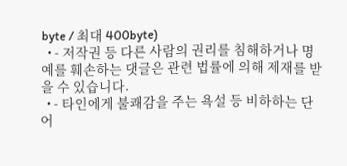byte / 최대 400byte)
  • - 저작권 등 다른 사람의 권리를 침해하거나 명예를 훼손하는 댓글은 관련 법률에 의해 제재를 받을 수 있습니다.
  • - 타인에게 불쾌감을 주는 욕설 등 비하하는 단어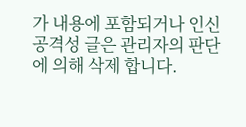가 내용에 포함되거나 인신공격성 글은 관리자의 판단에 의해 삭제 합니다.